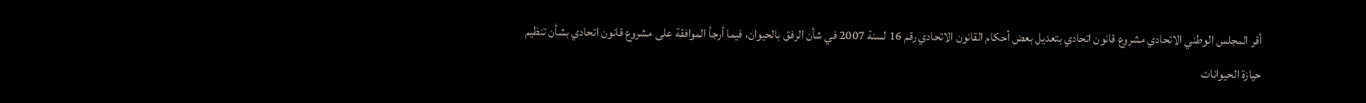أقر المجلس الوطني الاتحادي مشروع قانون اتحادي بتعديل بعض أحكام القانون الاتحادي رقم 16 لسنة 2007 في شأن الرفق بالحيوان، فيما أرجأ الموافقة على مشروع قانون اتحادي بشأن تنظيم حيازة الحيوانات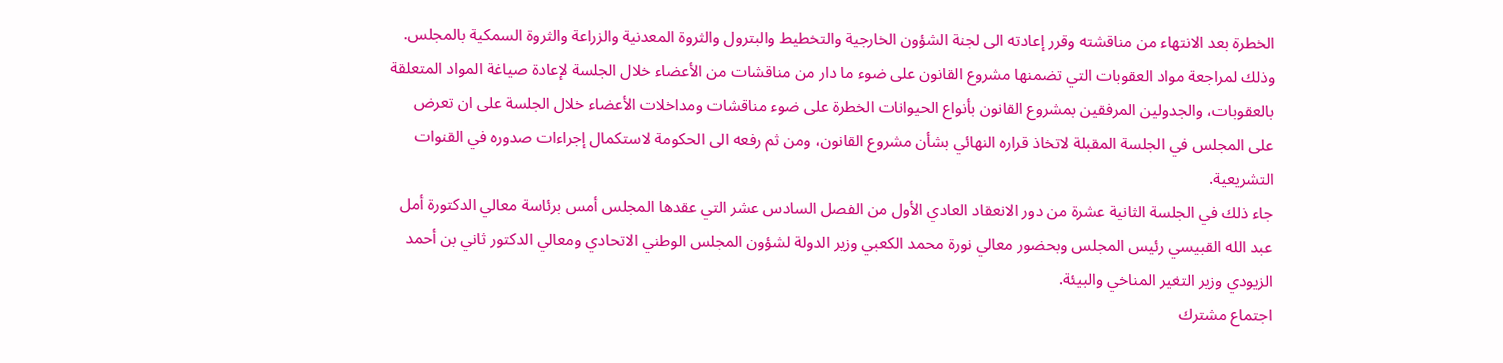الخطرة بعد الانتهاء من مناقشته وقرر إعادته الى لجنة الشؤون الخارجية والتخطيط والبترول والثروة المعدنية والزراعة والثروة السمكية بالمجلس.
وذلك لمراجعة مواد العقوبات التي تضمنها مشروع القانون على ضوء ما دار من مناقشات من الأعضاء خلال الجلسة لإعادة صياغة المواد المتعلقة بالعقوبات، والجدولين المرفقين بمشروع القانون بأنواع الحيوانات الخطرة على ضوء مناقشات ومداخلات الأعضاء خلال الجلسة على ان تعرض على المجلس في الجلسة المقبلة لاتخاذ قراره النهائي بشأن مشروع القانون، ومن ثم رفعه الى الحكومة لاستكمال إجراءات صدوره في القنوات التشريعية.
جاء ذلك في الجلسة الثانية عشرة من دور الانعقاد العادي الأول من الفصل السادس عشر التي عقدها المجلس أمس برئاسة معالي الدكتورة أمل عبد الله القبيسي رئيس المجلس وبحضور معالي نورة محمد الكعبي وزير الدولة لشؤون المجلس الوطني الاتحادي ومعالي الدكتور ثاني بن أحمد الزيودي وزير التغير المناخي والبيئة.
اجتماع مشترك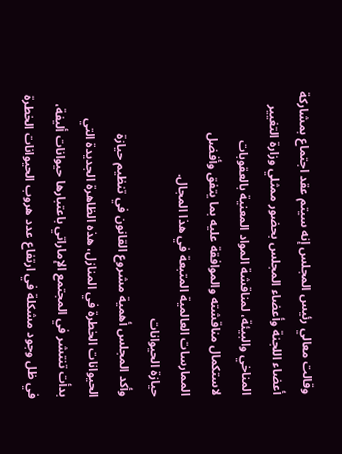وقالت معالي رئيس المجلس إنه سيتم عقد اجتماع بمشاركة أعضاء اللجنة وأعضاء المجلس بحضور ممثلي وزارة التغيير المناخي والبيئة، لمناقشة المواد المعنية بالعقوبات لاستكمال مناقشته والموافقة عليه بما يتفق وأفضل الممارسات العالمية المتبعة في هذا المجال.
حيازة الحيوانات
وأكد المجلس أهمية مشروع القانون في تنظيم حيازة الحيوانات الخطرة في المنازل، هذه الظاهرة الجديدة التي بدأت تنتشر في المجتمع الإماراتي باعتبارها حيوانات أليفة، في ظل وجود مشكلة في ارتفاع عدد هروب الحيوانات الخطرة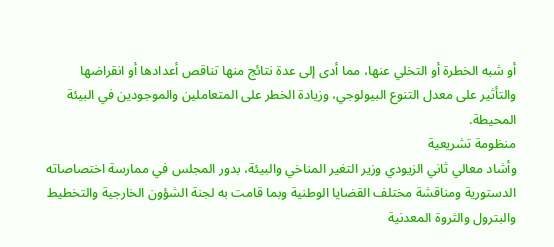أو شبه الخطرة أو التخلي عنها، مما أدى إلى عدة نتائج منها تناقص أعدادها أو انقراضها والتأثير على معدل التنوع البيولوجي، وزيادة الخطر على المتعاملين والموجودين في البيئة المحيطة.
منظومة تشريعية
وأشاد معالي ثاني الزيودي وزير التغير المناخي والبيئة، بدور المجلس في ممارسة اختصاصاته الدستورية ومناقشة مختلف القضايا الوطنية وبما قامت به لجنة الشؤون الخارجية والتخطيط والبترول والثروة المعدنية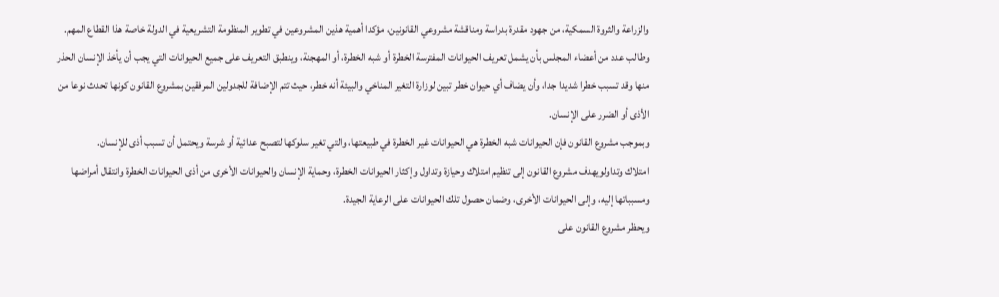والزراعة والثروة السمكية، من جهود مقدرة بدراسة ومناقشة مشروعي القانونين، مؤكدا أهمية هذين المشروعين في تطوير المنظومة التشريعية في الدولة خاصة هذا القطاع المهم.
وطالب عدد من أعضاء المجلس بأن يشمل تعريف الحيوانات المفترسة الخطرة أو شبه الخطرة، أو المهجنة، وينطبق التعريف على جميع الحيوانات التي يجب أن يأخذ الإنسان الحذر منها وقد تسبب خطرا شديدا جدا، وأن يضاف أي حيوان خطر تبين لوزارة التغير المناخي والبيئة أنه خطر، حيث تتم الإضافة للجدولين المرفقين بمشروع القانون كونها تحدث نوعا من الأذى أو الضرر على الإنسان.
وبموجب مشروع القانون فإن الحيوانات شبه الخطرة هي الحيوانات غير الخطرة في طبيعتها، والتي تغير سلوكها لتصبح عدائية أو شرسة ويحتمل أن تسبب أذى للإنسان.
امتلاك وتداولويهدف مشروع القانون إلى تنظيم امتلاك وحيازة وتداول وإكثار الحيوانات الخطرة، وحماية الإنسان والحيوانات الأخرى من أذى الحيوانات الخطرة وانتقال أمراضها ومسبباتها إليه، وإلى الحيوانات الأخرى، وضمان حصول تلك الحيوانات على الرعاية الجيدة.
ويحظر مشروع القانون على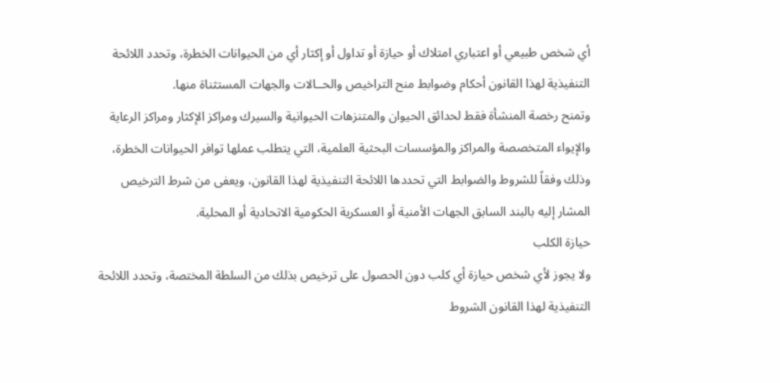أي شخص طبيعي أو اعتباري امتلاك أو حيازة أو تداول أو إكثار أي من الحيوانات الخطرة، وتحدد اللائحة التنفيذية لهذا القانون أحكام وضوابط منح التراخيص والحــالات والجهات المستثناة منها.
وتمنح رخصة المنشأة فقط لحدائق الحيوان والمتنزهات الحيوانية والسيرك ومراكز الإكثار ومراكز الرعاية والإيواء المتخصصة والمراكز والمؤسسات البحثية العلمية، التي يتطلب عملها توافر الحيوانات الخطرة، وذلك وفقاً للشروط والضوابط التي تحددها اللائحة التنفيذية لهذا القانون، ويعفى من شرط الترخيص المشار إليه بالبند السابق الجهات الأمنية أو العسكرية الحكومية الاتحادية أو المحلية.
حيازة الكلب
ولا يجوز لأي شخص حيازة أي كلب دون الحصول على ترخيص بذلك من السلطة المختصة، وتحدد اللائحة التنفيذية لهذا القانون الشروط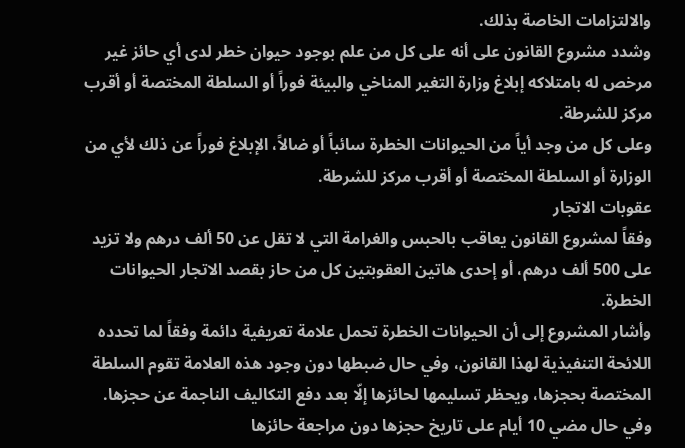والالتزامات الخاصة بذلك.
وشدد مشروع القانون على أنه على كل من علم بوجود حيوان خطر لدى أي حائز غير مرخص له بامتلاكه إبلاغ وزارة التغير المناخي والبيئة فوراً أو السلطة المختصة أو أقرب مركز للشرطة.
وعلى كل من وجد أياً من الحيوانات الخطرة سائباً أو ضالاً، الإبلاغ فوراً عن ذلك لأي من الوزارة أو السلطة المختصة أو أقرب مركز للشرطة.
عقوبات الاتجار
وفقاً لمشروع القانون يعاقب بالحبس والغرامة التي لا تقل عن 50 ألف درهم ولا تزيد على 500 ألف درهم، أو إحدى هاتين العقوبتين كل من حاز بقصد الاتجار الحيوانات الخطرة.
وأشار المشروع إلى أن الحيوانات الخطرة تحمل علامة تعريفية دائمة وفقاً لما تحدده اللائحة التنفيذية لهذا القانون، وفي حال ضبطها دون وجود هذه العلامة تقوم السلطة المختصة بحجزها، ويحظر تسليمها لحائزها إلّا بعد دفع التكاليف الناجمة عن حجزها.
وفي حال مضي 10 أيام على تاريخ حجزها دون مراجعة حائزها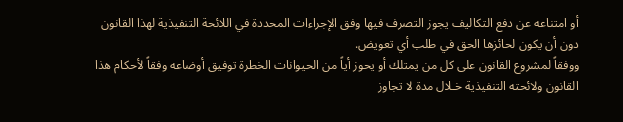أو امتناعه عن دفع التكاليف يجوز التصرف فيها وفق الإجراءات المحددة في اللائحة التنفيذية لهذا القانون دون أن يكون لحائزها الحق في طلب أي تعويض.
ووفقاً لمشروع القانون على كل من يمتلك أو يحوز أياً من الحيوانات الخطرة توفيق أوضاعه وفقاً لأحكام هذا القانون ولائحته التنفيذية خـلال مدة لا تجاوز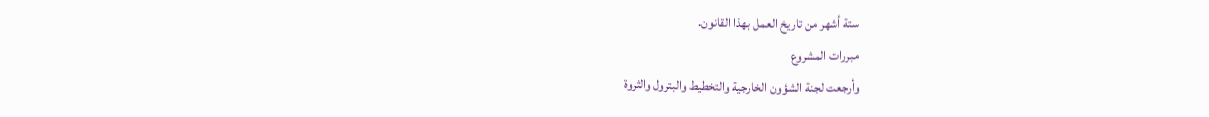ستة أشهر من تاريخ العمل بهذا القانون.
مبررات المشروع
وأرجعت لجنة الشؤون الخارجية والتخطيط والبترول والثروة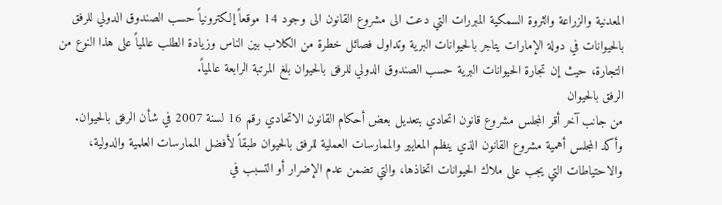المعدنية والزراعة والثروة السمكية المبررات التي دعت الى مشروع القانون الى وجود 14 موقعاً إلكترونياً حسب الصندوق الدولي للرفق بالحيوانات في دولة الإمارات يتاجر بالحيوانات البرية وتداول فصائل خطرة من الكلاب بين الناس وزيادة الطلب عالمياً على هذا النوع من التجارة، حيث إن تجارة الحيوانات البرية حسب الصندوق الدولي للرفق بالحيوان بلغ المرتبة الرابعة عالمياً.
الرفق بالحيوان
من جانب آخر أقر المجلس مشروع قانون اتحادي بتعديل بعض أحكام القانون الاتحادي رقم 16 لسنة 2007 في شأن الرفق بالحيوان.
وأكد المجلس أهمية مشروع القانون الذي ينظم المعايير والممارسات العملية للرفق بالحيوان طبقاً لأفضل الممارسات العلمية والدولية، والاحتياطات التي يجب على ملاك الحيوانات اتخاذها، والتي تضمن عدم الإضرار أو التسبب في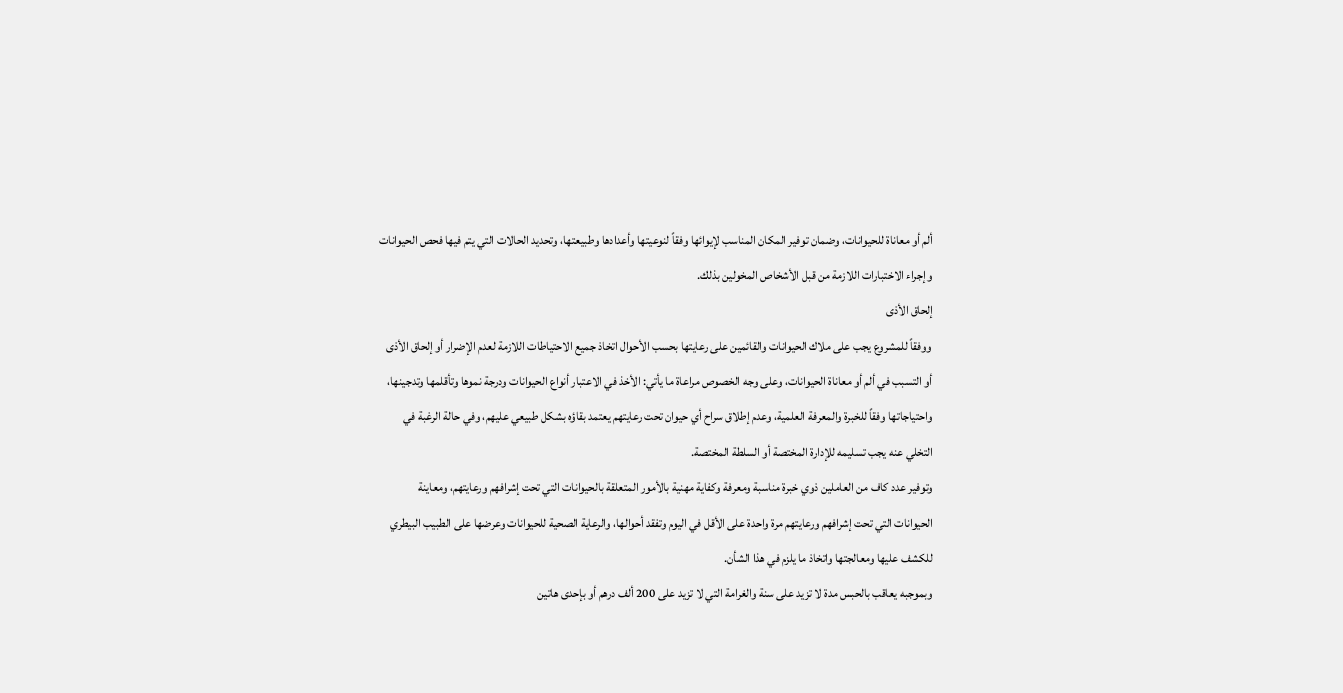ألم أو معاناة للحيوانات، وضمان توفير المكان المناسب لإيوائها وفقاً لنوعيتها وأعدادها وطبيعتها، وتحديد الحالات التي يتم فيها فحص الحيوانات وإجراء الاختبارات اللازمة من قبل الأشخاص المخولين بذلك.
إلحاق الأذى
ووفقاً للمشروع يجب على ملاك الحيوانات والقائمين على رعايتها بحسب الأحوال اتخاذ جميع الاحتياطات اللازمة لعدم الإضرار أو إلحاق الأذى أو التسبب في ألم أو معاناة الحيوانات، وعلى وجه الخصوص مراعاة ما يأتي: الأخذ في الاعتبار أنواع الحيوانات ودرجة نموها وتأقلمها وتدجينها، واحتياجاتها وفقاً للخبرة والمعرفة العلمية، وعدم إطلاق سراح أي حيوان تحت رعايتهم يعتمد بقاؤه بشكل طبيعي عليهم، وفي حالة الرغبة في التخلي عنه يجب تسليمه للإدارة المختصة أو السلطة المختصة.
وتوفير عدد كاف من العاملين ذوي خبرة مناسبة ومعرفة وكفاية مهنية بالأمور المتعلقة بالحيوانات التي تحت إشرافهم ورعايتهم، ومعاينة الحيوانات التي تحت إشرافهم ورعايتهم مرة واحدة على الأقل في اليوم وتفقد أحوالها، والرعاية الصحية للحيوانات وعرضها على الطبيب البيطري للكشف عليها ومعالجتها واتخاذ ما يلزم في هذا الشأن.
وبموجبه يعاقب بالحبس مدة لا تزيد على سنة والغرامة التي لا تزيد على 200 ألف درهم أو بإحدى هاتين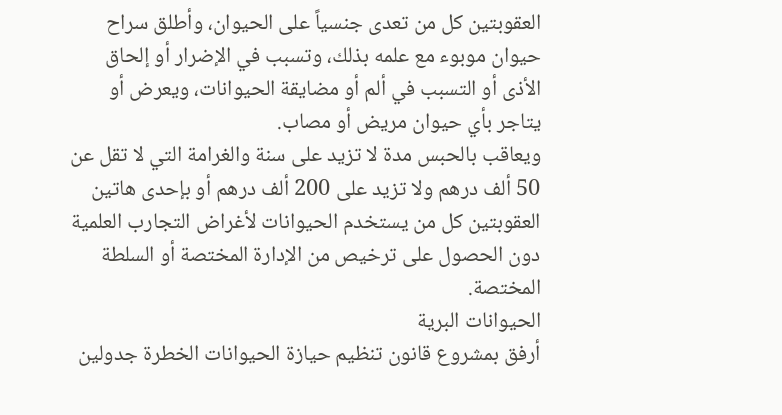العقوبتين كل من تعدى جنسياً على الحيوان، وأطلق سراح حيوان موبوء مع علمه بذلك، وتسبب في الإضرار أو إلحاق الأذى أو التسبب في ألم أو مضايقة الحيوانات، ويعرض أو يتاجر بأي حيوان مريض أو مصاب.
ويعاقب بالحبس مدة لا تزيد على سنة والغرامة التي لا تقل عن 50 ألف درهم ولا تزيد على 200 ألف درهم أو بإحدى هاتين العقوبتين كل من يستخدم الحيوانات لأغراض التجارب العلمية دون الحصول على ترخيص من الإدارة المختصة أو السلطة المختصة.
الحيوانات البرية
أرفق بمشروع قانون تنظيم حيازة الحيوانات الخطرة جدولين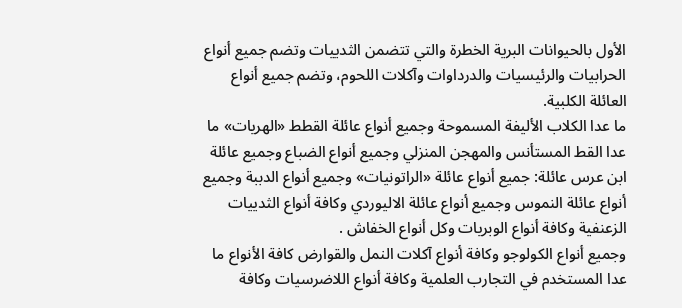الأول بالحيوانات البرية الخطرة والتي تتضمن الثدييات وتضم جميع أنواع الحرابيات والرئيسيات والدرداوات وآكلات اللحوم، وتضم جميع أنواع العائلة الكلبية.
ما عدا الكلاب الأليفة المسموحة وجميع أنواع عائلة القطط «الهريات» ما عدا القط المستأنس والمهجن المنزلي وجميع أنواع الضباع وجميع عائلة ابن عرس عائلة: جميع أنواع عائلة «الراتونيات» وجميع أنواع الدببة وجميع أنواع عائلة النموس وجميع أنواع عائلة الاليوردي وكافة أنواع الثدييات الزعنفية وكافة أنواع الوبريات وكل أنواع الخفاش .
وجميع أنواع الكولوجو وكافة أنواع آكلات النمل والقوارض كافة الأنواع ما عدا المستخدم في التجارب العلمية وكافة أنواع اللاضرسيات وكافة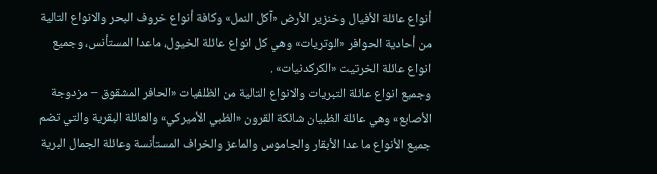أنواع عائلة الأفيال وخنزير الأرض «آكل النمل» وكافة أنواع خروف البحر والانواع التالية من أحادية الحوافر «الوتريات» وهي كل انواع عائلة الخيول، ماعدا المستأنس، وجميع انواع عائلة الخرتيت «الكركدنيات» .
وجميع انواع عائلة التبريات والانواع التالية من الظلفيات «الحافر المشقوق – مزدوجة الأصابع» وهي عائلة الظبيان شائكة القرون «الظبي الأميركي» والعائلة البقرية والتي تضم جميع الأنواع ما عدا الأبقار والجاموس والماعز والخراف المستأنسة وعائلة الجمال البرية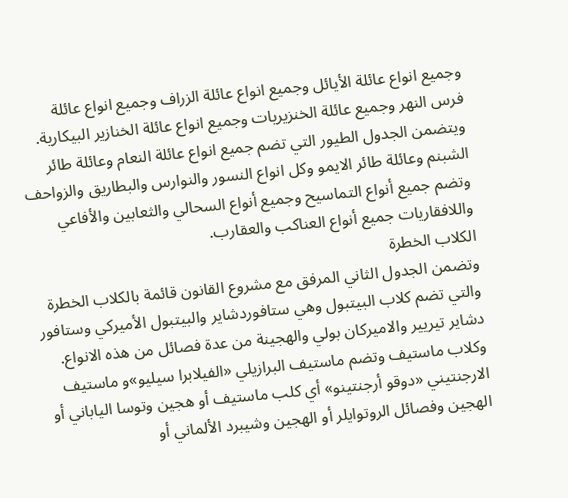وجميع انواع عائلة الأيائل وجميع انواع عائلة الزراف وجميع انواع عائلة فرس النهر وجميع عائلة الخنزيريات وجميع انواع عائلة الخنازير البيكارية.
ويتضمن الجدول الطيور التي تضم جميع انواع عائلة النعام وعائلة طائر الشبنم وعائلة طائر الايمو وكل انواع النسور والنوارس والبطاريق والزواحف وتضم جميع أنواع التماسيح وجميع أنواع السحالي والثعابين والأفاعي واللافقاريات جميع أنواع العناكب والعقارب.
الكلاب الخطرة
وتضمن الجدول الثاني المرفق مع مشروع القانون قائمة بالكلاب الخطرة والتي تضم كلاب البيتبول وهي ستافوردشاير والبيتبول الأميركي وستافور دشاير تيريير والاميركان بولي والهجينة من عدة فصائل من هذه الانواع.
وكلاب ماستيف وتضم ماستيف البرازيلي «الفيلابرا سيليو»و ماستيف الارجنتيني «دوقو أرجنتينو» أي كلب ماستيف أو هجين وتوسا الياباني أو الهجين وفصائل الروتوايلر أو الهجين وشيبرد الألماني أو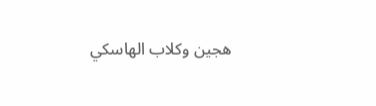هجين وكلاب الهاسكي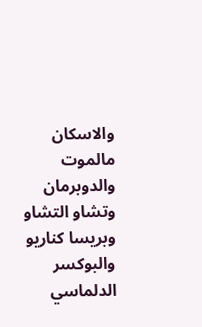والاسكان مالموت والدوبرمان وتشاو التشاو وبريسا كناريو والبوكسر الدلماسي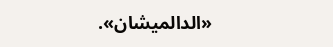«الدالميشان».